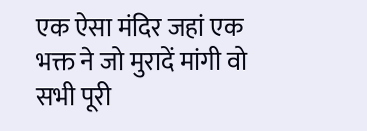एक ऐसा मंदिर जहां एक भक्त ने जो मुरादें मांगी वो सभी पूरी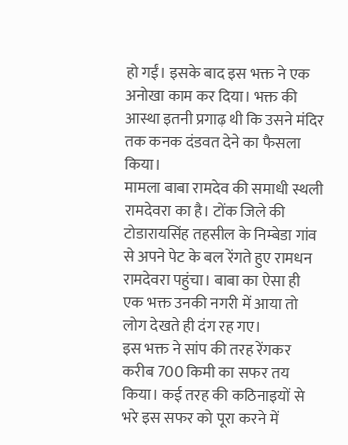हो गईं। इसके बाद इस भक्त ने एक अनोखा काम कर दिया। भक्त की आस्था इतनी प्रगाढ़ थी कि उसने मंदिर तक कनक दंडवत देने का फैसला किया।
मामला बाबा रामदेव की समाधी स्थली रामदेवरा का है। टोंक जिले की टोडारायसिंह तहसील के निम्बेडा गांव से अपने पेट के बल रेंगते हुए रामधन रामदेवरा पहुंचा। बाबा का ऐसा ही एक भक्त उनकी नगरी में आया तो लोग देखते ही दंग रह गए।
इस भक्त ने सांप की तरह रेंगकर करीब 700 किमी का सफर तय किया। कई तरह की कठिनाइयों से भरे इस सफर को पूरा करने में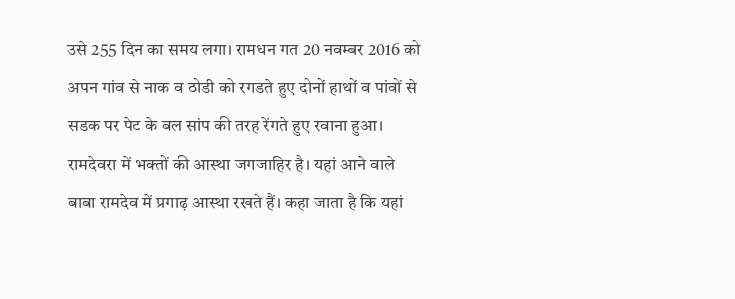उसे 255 दिन का समय लगा। रामधन गत 20 नवम्बर 2016 को अपन गांव से नाक व ठोडी को रगडते हुए दोनों हाथों व पांवों से सडक पर पेट के बल सांप की तरह रेंगते हुए रवाना हुआ।
रामदेवरा में भक्तों की आस्था जगजाहिर है। यहां आने वाले बाबा रामदेव में प्रगाढ़ आस्था रखते हैं। कहा जाता है कि यहां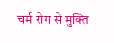चर्म रोग से मुक्ति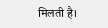मिलती है।